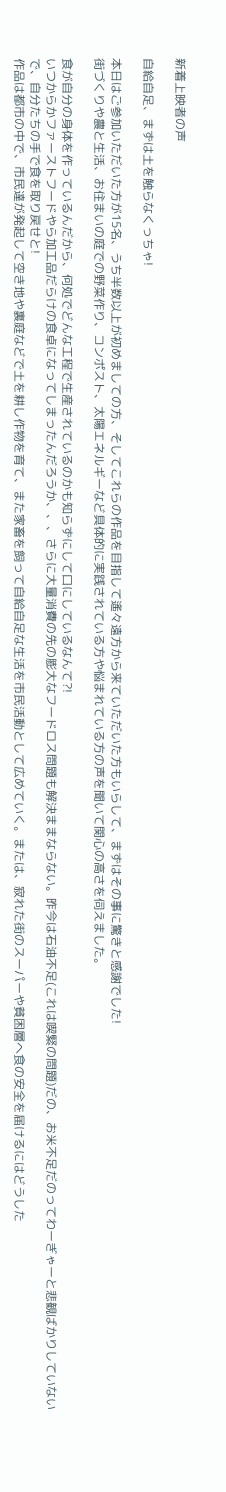新着上映者の声

自給自足、まずは土を触らなくっちゃ!

本日はご参加いただいた方が15名、うち半数以上が初めましての方、そしてこれらの作品を目指して遙々遠方から来ていただいた方もいらして、まずはその事に驚きと感謝でした!
街づくりや農と生活、お住まいの庭での野菜作り、コンポスト、太陽エネルギーなど具体的に実践されている方や悩まれている方の声を聞いて関心の高さを伺えました。

食が自分の身体を作っているんだから、何処でどんな工程で生産されているのかも知らずにして口にしているなんて?!
いつからかファーストフードやら加工品だらけの食卓になってしまったんだろうか、、、さらに大量消費の先の膨大なフードロス問題も解決ままならない。昨今は石油不足(これは喫緊の問題)だの、お米不足だのってわーぎゃーと悲観ばかりしていないで、自分たちの手で食を取り戻せと!
作品は都市の中で、市民達が発起して空き地や裏庭などで土を耕し作物を育て、また家畜を飼って自給自足な生活を市民活動として広めていく。または、寂れた街のスーパーや貧困層へ食の安全を届けるにはどうした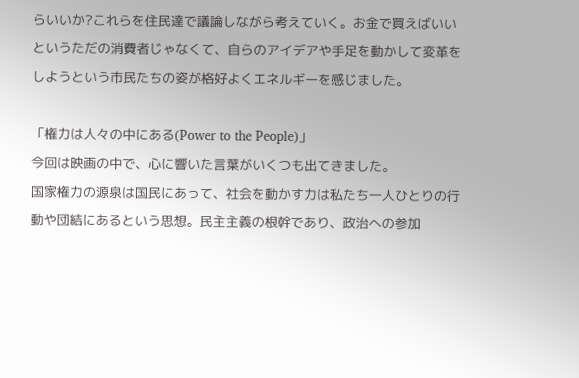らいいか?これらを住民達で議論しながら考えていく。お金で買えばいいというただの消費者じゃなくて、自らのアイデアや手足を動かして変革をしようという市民たちの姿が格好よくエネルギーを感じました。

「権力は人々の中にある(Power to the People)」
今回は映画の中で、心に響いた言葉がいくつも出てきました。
国家権力の源泉は国民にあって、社会を動かす力は私たち一人ひとりの行動や団結にあるという思想。民主主義の根幹であり、政治への参加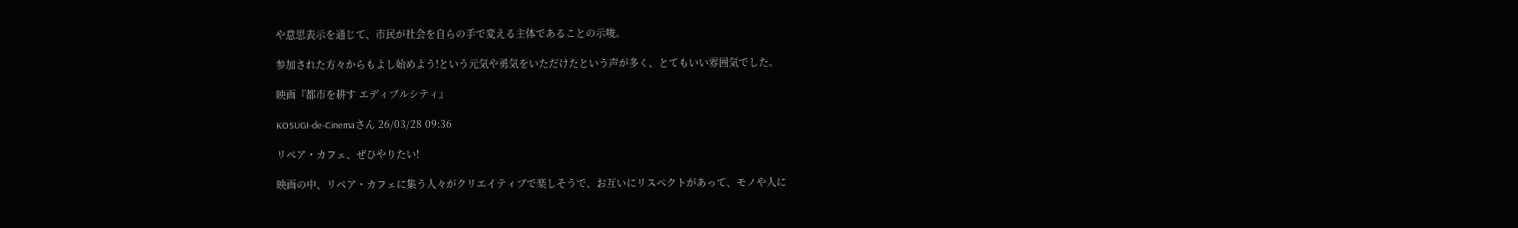や意思表示を通じて、市民が社会を自らの手で変える主体であることの示唆。

参加された方々からもよし始めよう!という元気や勇気をいただけたという声が多く、とてもいい雰囲気でした。

映画『都市を耕す エディブルシティ』

KOSUGI-de-Cinemaさん 26/03/28 09:36

リペア・カフェ、ぜひやりたい!

映画の中、リペア・カフェに集う人々がクリエイティブで楽しそうで、お互いにリスペクトがあって、モノや人に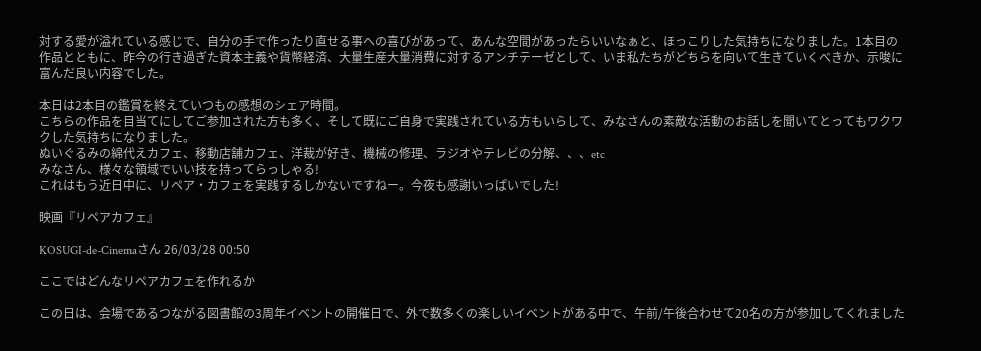対する愛が溢れている感じで、自分の手で作ったり直せる事への喜びがあって、あんな空間があったらいいなぁと、ほっこりした気持ちになりました。1本目の作品とともに、昨今の行き過ぎた資本主義や貨幣経済、大量生産大量消費に対するアンチテーゼとして、いま私たちがどちらを向いて生きていくべきか、示唆に富んだ良い内容でした。

本日は2本目の鑑賞を終えていつもの感想のシェア時間。
こちらの作品を目当てにしてご参加された方も多く、そして既にご自身で実践されている方もいらして、みなさんの素敵な活動のお話しを聞いてとってもワクワクした気持ちになりました。
ぬいぐるみの綿代えカフェ、移動店舗カフェ、洋裁が好き、機械の修理、ラジオやテレビの分解、、、etc
みなさん、様々な領域でいい技を持ってらっしゃる!
これはもう近日中に、リペア・カフェを実践するしかないですねー。今夜も感謝いっぱいでした!

映画『リペアカフェ』

KOSUGI-de-Cinemaさん 26/03/28 00:50

ここではどんなリペアカフェを作れるか

この日は、会場であるつながる図書館の3周年イベントの開催日で、外で数多くの楽しいイベントがある中で、午前/午後合わせて20名の方が参加してくれました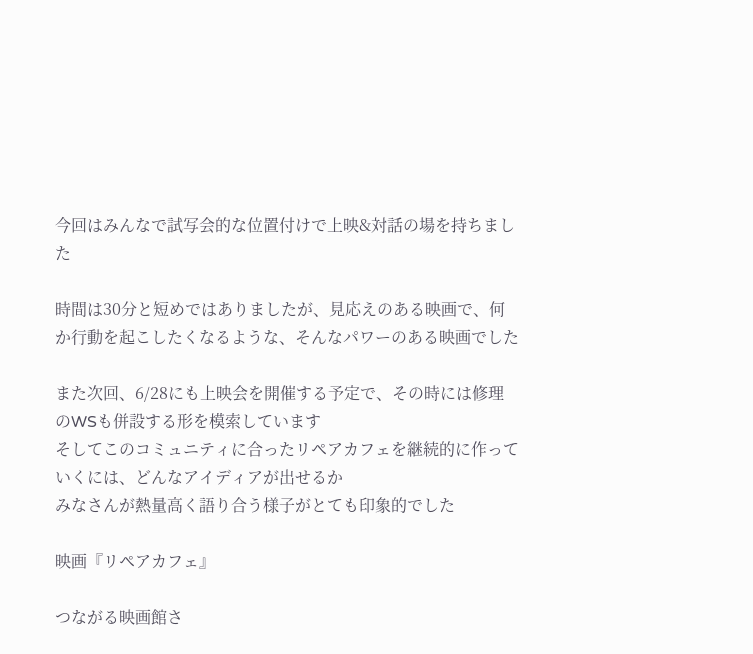今回はみんなで試写会的な位置付けで上映&対話の場を持ちました

時間は30分と短めではありましたが、見応えのある映画で、何か行動を起こしたくなるような、そんなパワーのある映画でした

また次回、6/28にも上映会を開催する予定で、その時には修理のWSも併設する形を模索しています
そしてこのコミュニティに合ったリペアカフェを継続的に作っていくには、どんなアイディアが出せるか
みなさんが熱量高く語り合う様子がとても印象的でした

映画『リペアカフェ』

つながる映画館さ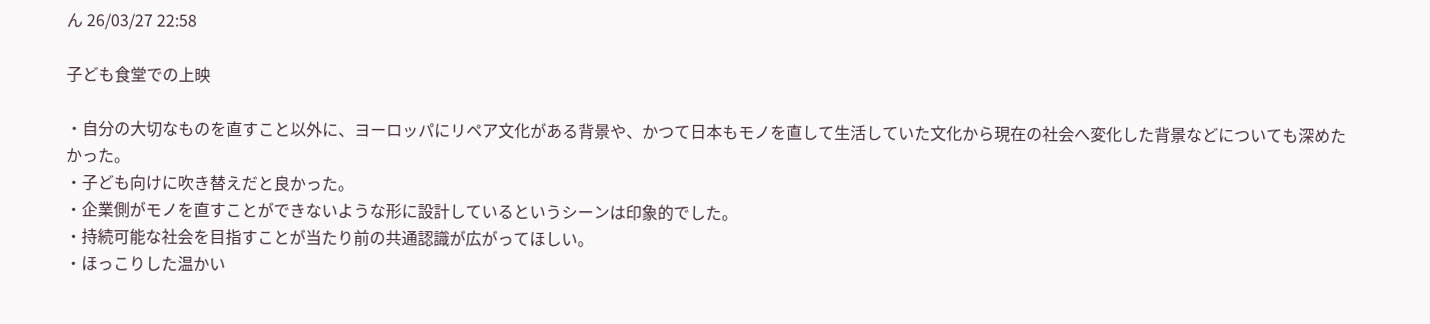ん 26/03/27 22:58

子ども食堂での上映

・自分の大切なものを直すこと以外に、ヨーロッパにリペア文化がある背景や、かつて日本もモノを直して生活していた文化から現在の社会へ変化した背景などについても深めたかった。
・子ども向けに吹き替えだと良かった。
・企業側がモノを直すことができないような形に設計しているというシーンは印象的でした。
・持続可能な社会を目指すことが当たり前の共通認識が広がってほしい。
・ほっこりした温かい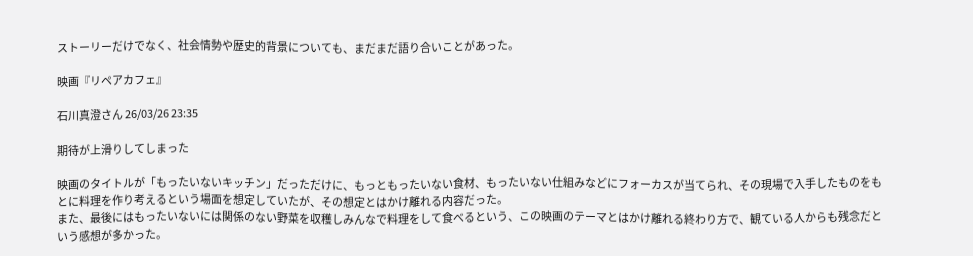ストーリーだけでなく、社会情勢や歴史的背景についても、まだまだ語り合いことがあった。

映画『リペアカフェ』

石川真澄さん 26/03/26 23:35

期待が上滑りしてしまった

映画のタイトルが「もったいないキッチン」だっただけに、もっともったいない食材、もったいない仕組みなどにフォーカスが当てられ、その現場で入手したものをもとに料理を作り考えるという場面を想定していたが、その想定とはかけ離れる内容だった。
また、最後にはもったいないには関係のない野菜を収穫しみんなで料理をして食べるという、この映画のテーマとはかけ離れる終わり方で、観ている人からも残念だという感想が多かった。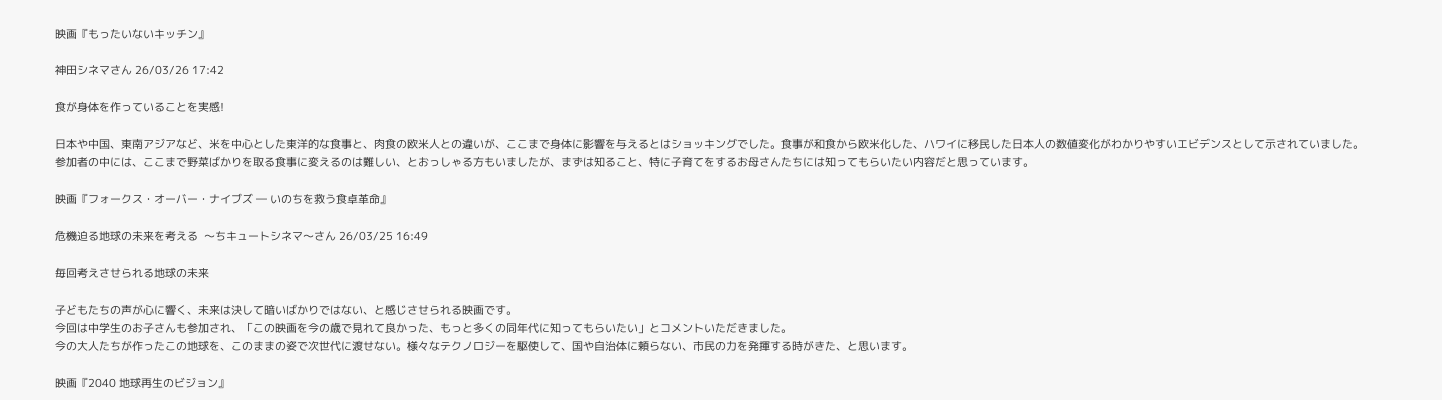映画『もったいないキッチン』

神田シネマさん 26/03/26 17:42

食が身体を作っていることを実感!

日本や中国、東南アジアなど、米を中心とした東洋的な食事と、肉食の欧米人との違いが、ここまで身体に影響を与えるとはショッキングでした。食事が和食から欧米化した、ハワイに移民した日本人の数値変化がわかりやすいエビデンスとして示されていました。
参加者の中には、ここまで野菜ばかりを取る食事に変えるのは難しい、とおっしゃる方もいましたが、まずは知ること、特に子育てをするお母さんたちには知ってもらいたい内容だと思っています。

映画『フォークス・オーバー・ナイブズ ― いのちを救う食卓革命』

危機迫る地球の未来を考える  〜ちキュートシネマ〜さん 26/03/25 16:49

毎回考えさせられる地球の未来

子どもたちの声が心に響く、未来は決して暗いばかりではない、と感じさせられる映画です。
今回は中学生のお子さんも参加され、「この映画を今の歳で見れて良かった、もっと多くの同年代に知ってもらいたい」とコメントいただきました。
今の大人たちが作ったこの地球を、このままの姿で次世代に渡せない。様々なテクノロジーを駆使して、国や自治体に頼らない、市民の力を発揮する時がきた、と思います。

映画『2040 地球再生のビジョン』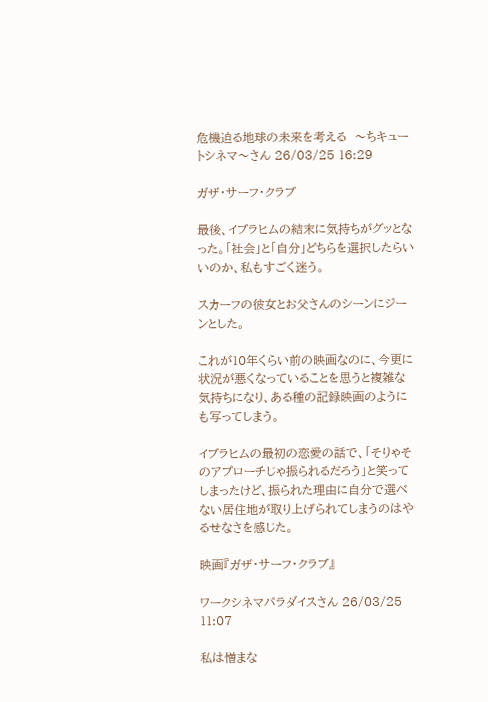危機迫る地球の未来を考える  〜ちキュートシネマ〜さん 26/03/25 16:29

ガザ・サーフ・クラブ

最後、イブラヒムの結末に気持ちがグッとなった。「社会」と「自分」どちらを選択したらいいのか、私もすごく迷う。

スカーフの彼女とお父さんのシーンにジーンとした。

これが10年くらい前の映画なのに、今更に状況が悪くなっていることを思うと複雑な気持ちになり、ある種の記録映画のようにも写ってしまう。

イブラヒムの最初の恋愛の話で、「そりゃそのアプローチじゃ振られるだろう」と笑ってしまったけど、振られた理由に自分で選べない居住地が取り上げられてしまうのはやるせなさを感じた。

映画『ガザ・サーフ・クラブ』

ワークシネマパラダイスさん 26/03/25 11:07

私は憎まな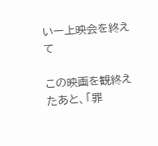いー上映会を終えて

この映画を観終えたあと、「罪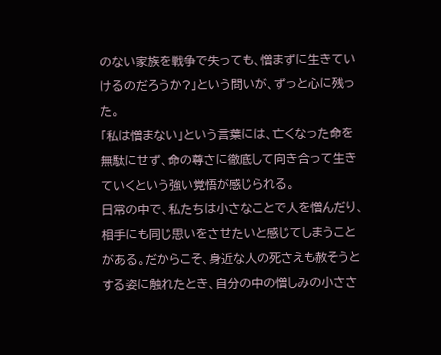のない家族を戦争で失っても、憎まずに生きていけるのだろうか?」という問いが、ずっと心に残った。
「私は憎まない」という言葉には、亡くなった命を無駄にせず、命の尊さに徹底して向き合って生きていくという強い覚悟が感じられる。
日常の中で、私たちは小さなことで人を憎んだり、相手にも同じ思いをさせたいと感じてしまうことがある。だからこそ、身近な人の死さえも赦そうとする姿に触れたとき、自分の中の憎しみの小ささ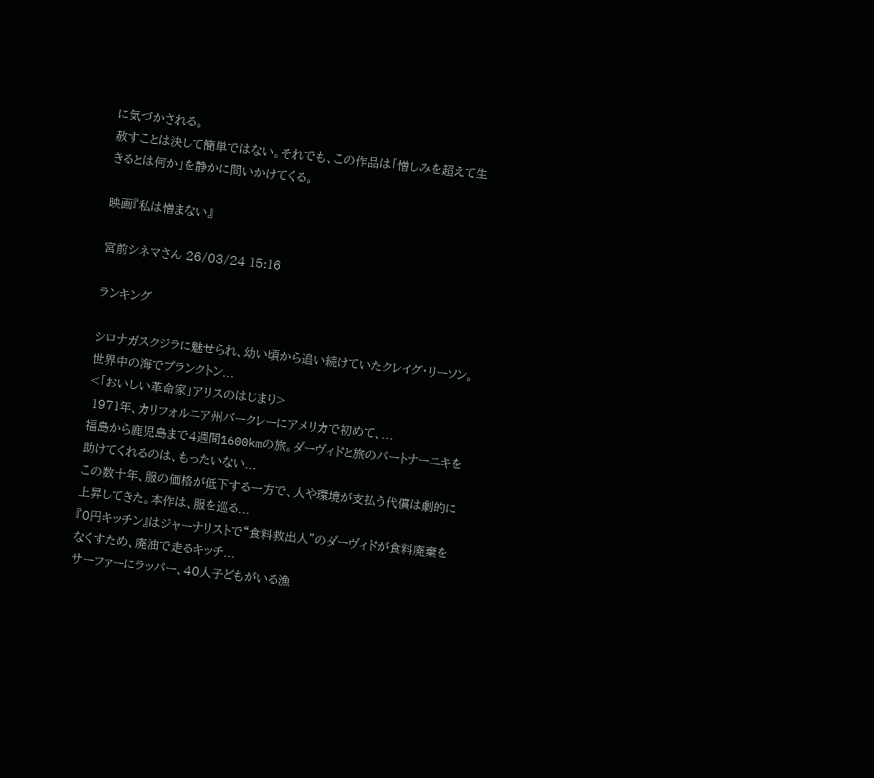に気づかされる。
赦すことは決して簡単ではない。それでも、この作品は「憎しみを超えて生きるとは何か」を静かに問いかけてくる。

映画『私は憎まない』

宮前シネマさん 26/03/24 15:16

ランキング

シロナガスクジラに魅せられ、幼い頃から追い続けていたクレイグ・リーソン。世界中の海でプランクトン...
<「おいしい革命家」アリスのはじまり>
 1971年、カリフォルニア州バークレーにアメリカで初めて、...
福島から鹿児島まで4週間1600kmの旅。ダーヴィドと旅のパートナーニキを助けてくれるのは、もったいない...
この数十年、服の価格が低下する一方で、人や環境が支払う代償は劇的に上昇してきた。本作は、服を巡る...
『0円キッチン』はジャーナリストで“食料救出人”のダーヴィドが食料廃棄をなくすため、廃油で走るキッチ...
サーファーにラッパー、40人子どもがいる漁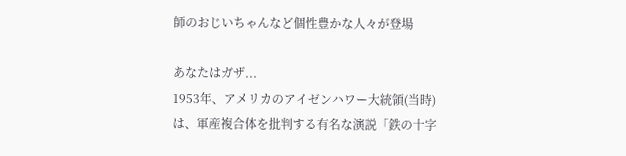師のおじいちゃんなど個性豊かな人々が登場

あなたはガザ...
1953年、アメリカのアイゼンハワー大統領(当時)は、軍産複合体を批判する有名な演説「鉄の十字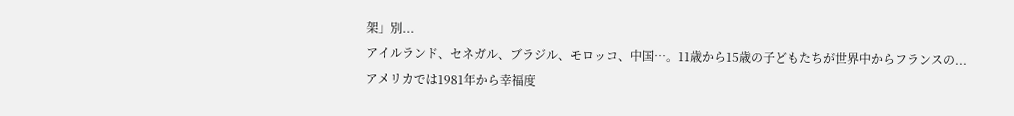架」別...
アイルランド、セネガル、ブラジル、モロッコ、中国…。11歳から15歳の子どもたちが世界中からフランスの...
アメリカでは1981年から幸福度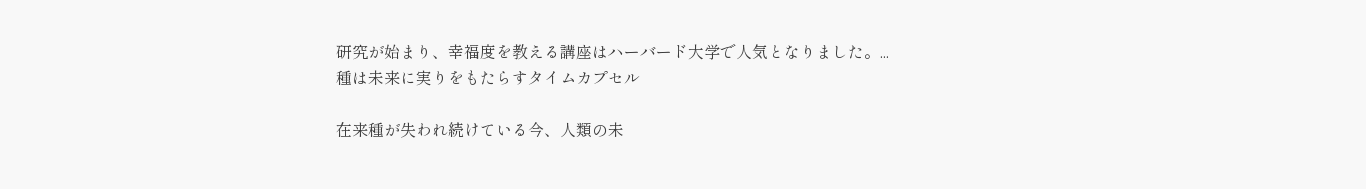研究が始まり、幸福度を教える講座はハーバード大学で人気となりました。...
種は未来に実りをもたらすタイムカプセル

在来種が失われ続けている今、人類の未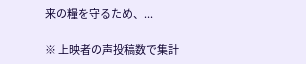来の糧を守るため、...

※ 上映者の声投稿数で集計